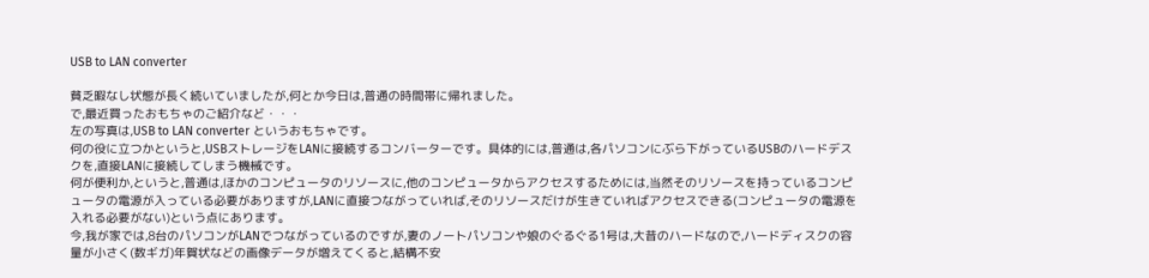USB to LAN converter

貧乏暇なし状態が長く続いていましたが,何とか今日は,普通の時間帯に帰れました。
で,最近買ったおもちゃのご紹介など・・・
左の写真は,USB to LAN converter というおもちゃです。
何の役に立つかというと,USBストレージをLANに接続するコンバーターです。具体的には,普通は,各パソコンにぶら下がっているUSBのハードデスクを,直接LANに接続してしまう機械です。
何が便利か,というと,普通は,ほかのコンピュータのリソースに,他のコンピュータからアクセスするためには,当然そのリソースを持っているコンピュータの電源が入っている必要がありますが,LANに直接つながっていれば,そのリソースだけが生きていればアクセスできる(コンピュータの電源を入れる必要がない)という点にあります。
今,我が家では,8台のパソコンがLANでつながっているのですが,妻のノートパソコンや娘のぐるぐる1号は,大昔のハードなので,ハードディスクの容量が小さく(数ギガ)年賀状などの画像データが増えてくると,結構不安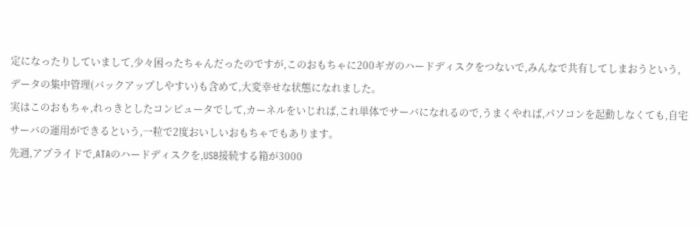定になったりしていまして,少々困ったちゃんだったのですが,このおもちゃに200ギガのハードディスクをつないで,みんなで共有してしまおうという,データの集中管理(バックアップしやすい)も含めて,大変幸せな状態になれました。
実はこのおもちゃ,れっきとしたコンピュータでして,カーネルをいじれば,これ単体でサーバになれるので,うまくやれば,パソコンを起動しなくても,自宅サーバの運用ができるという,一粒で2度おいしいおもちゃでもあります。
先週,アプライドで,ATAのハードディスクを,USB接続する箱が3000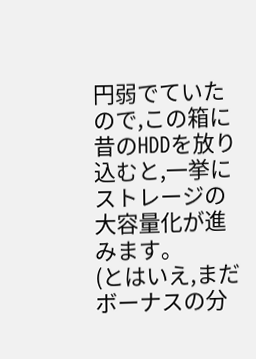円弱でていたので,この箱に昔のHDDを放り込むと,一挙にストレージの大容量化が進みます。
(とはいえ,まだボーナスの分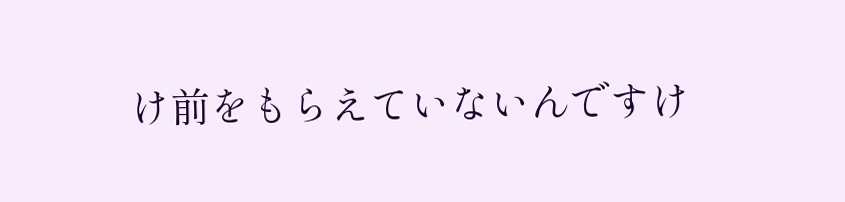け前をもらえていないんですけ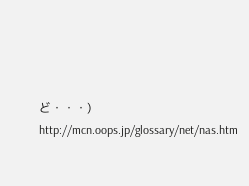ど・・・)
http://mcn.oops.jp/glossary/net/nas.htm